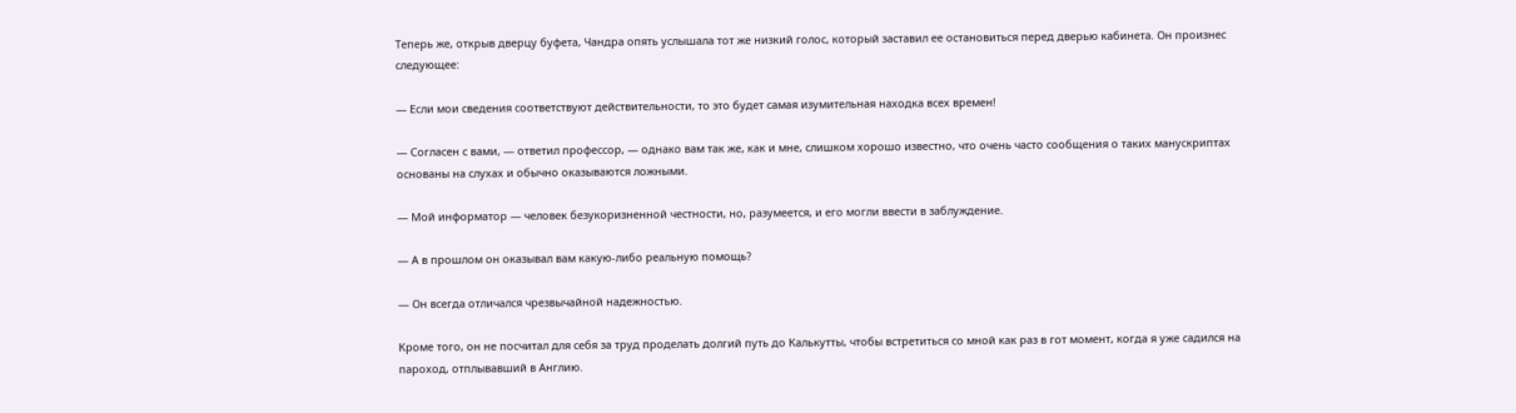Теперь же, открыв дверцу буфета, Чандра опять услышала тот же низкий голос, который заставил ее остановиться перед дверью кабинета. Он произнес следующее:

— Если мои сведения соответствуют действительности, то это будет самая изумительная находка всех времен!

— Согласен с вами, — ответил профессор, — однако вам так же, как и мне, слишком хорошо известно, что очень часто сообщения о таких манускриптах основаны на слухах и обычно оказываются ложными.

— Мой информатор — человек безукоризненной честности, но, разумеется, и его могли ввести в заблуждение.

— А в прошлом он оказывал вам какую-либо реальную помощь?

— Он всегда отличался чрезвычайной надежностью.

Кроме того, он не посчитал для себя за труд проделать долгий путь до Калькутты, чтобы встретиться со мной как раз в гот момент, когда я уже садился на пароход, отплывавший в Англию.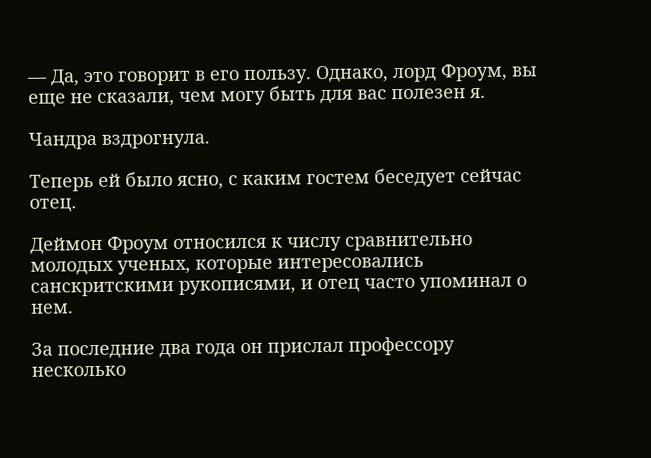— Да, это говорит в его пользу. Однако, лорд Фроум, вы еще не сказали, чем могу быть для вас полезен я.

Чандра вздрогнула.

Теперь ей было ясно, с каким гостем беседует сейчас отец.

Деймон Фроум относился к числу сравнительно молодых ученых, которые интересовались санскритскими рукописями, и отец часто упоминал о нем.

За последние два года он прислал профессору несколько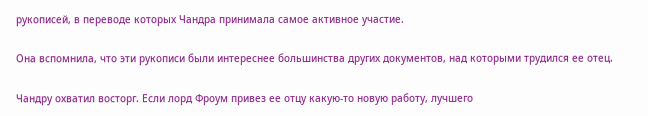рукописей, в переводе которых Чандра принимала самое активное участие.

Она вспомнила, что эти рукописи были интереснее большинства других документов, над которыми трудился ее отец.

Чандру охватил восторг. Если лорд Фроум привез ее отцу какую-то новую работу, лучшего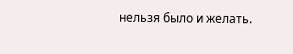нельзя было и желать.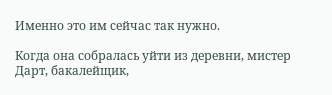Именно это им сейчас так нужно.

Когда она собралась уйти из деревни, мистер Дарт, бакалейщик,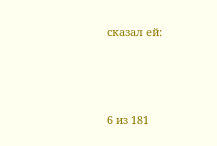сказал ей:



6 из 181